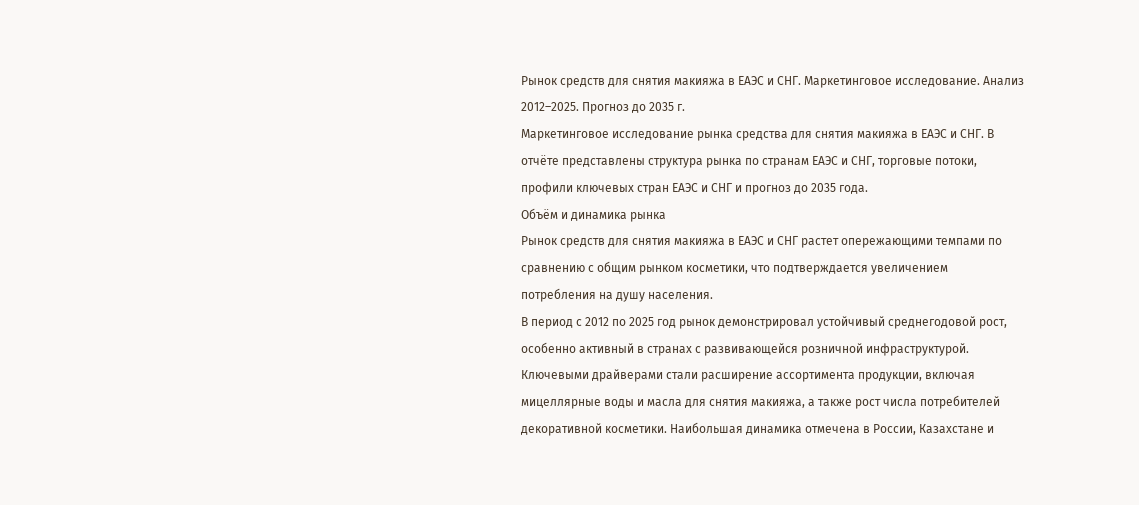Рынок средств для снятия макияжа в ЕАЭС и СНГ. Маркетинговое исследование. Анализ 2012–2025. Прогноз до 2035 г.
Маркетинговое исследование рынка средства для снятия макияжа в ЕАЭС и СНГ. В отчёте представлены структура рынка по странам ЕАЭС и СНГ, торговые потоки, профили ключевых стран ЕАЭС и СНГ и прогноз до 2035 года.
Объём и динамика рынка
Рынок средств для снятия макияжа в ЕАЭС и СНГ растет опережающими темпами по сравнению с общим рынком косметики, что подтверждается увеличением потребления на душу населения.
В период с 2012 по 2025 год рынок демонстрировал устойчивый среднегодовой рост, особенно активный в странах с развивающейся розничной инфраструктурой. Ключевыми драйверами стали расширение ассортимента продукции, включая мицеллярные воды и масла для снятия макияжа, а также рост числа потребителей декоративной косметики. Наибольшая динамика отмечена в России, Казахстане и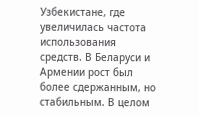Узбекистане, где увеличилась частота использования средств. В Беларуси и Армении рост был более сдержанным, но стабильным. В целом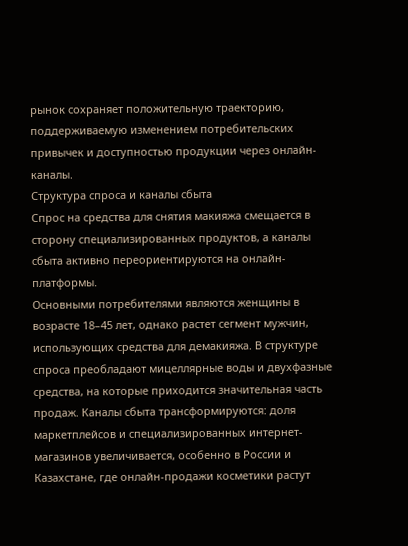рынок сохраняет положительную траекторию, поддерживаемую изменением потребительских привычек и доступностью продукции через онлайн-каналы.
Структура спроса и каналы сбыта
Спрос на средства для снятия макияжа смещается в сторону специализированных продуктов, а каналы сбыта активно переориентируются на онлайн-платформы.
Основными потребителями являются женщины в возрасте 18–45 лет, однако растет сегмент мужчин, использующих средства для демакияжа. В структуре спроса преобладают мицеллярные воды и двухфазные средства, на которые приходится значительная часть продаж. Каналы сбыта трансформируются: доля маркетплейсов и специализированных интернет-магазинов увеличивается, особенно в России и Казахстане, где онлайн-продажи косметики растут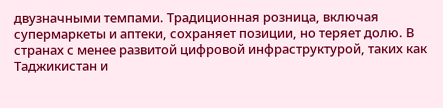двузначными темпами. Традиционная розница, включая супермаркеты и аптеки, сохраняет позиции, но теряет долю. В странах с менее развитой цифровой инфраструктурой, таких как Таджикистан и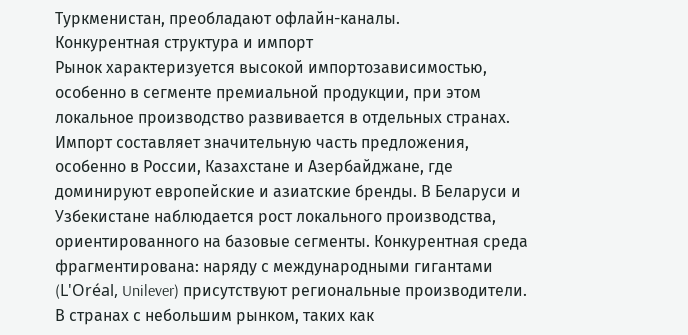Туркменистан, преобладают офлайн-каналы.
Конкурентная структура и импорт
Рынок характеризуется высокой импортозависимостью, особенно в сегменте премиальной продукции, при этом локальное производство развивается в отдельных странах.
Импорт составляет значительную часть предложения, особенно в России, Казахстане и Азербайджане, где доминируют европейские и азиатские бренды. В Беларуси и Узбекистане наблюдается рост локального производства, ориентированного на базовые сегменты. Конкурентная среда фрагментирована: наряду с международными гигантами (L'Oréal, Unilever) присутствуют региональные производители. В странах с небольшим рынком, таких как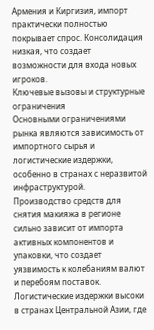Армения и Киргизия, импорт практически полностью покрывает спрос. Консолидация низкая, что создает возможности для входа новых игроков.
Ключевые вызовы и структурные ограничения
Основными ограничениями рынка являются зависимость от импортного сырья и логистические издержки, особенно в странах с неразвитой инфраструктурой.
Производство средств для снятия макияжа в регионе сильно зависит от импорта активных компонентов и упаковки, что создает уязвимость к колебаниям валют и перебоям поставок. Логистические издержки высоки в странах Центральной Азии, где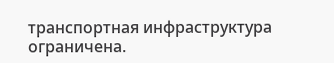транспортная инфраструктура ограничена.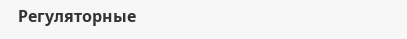Регуляторные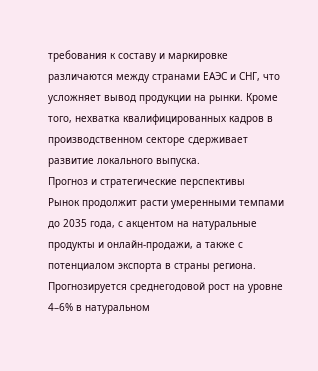требования к составу и маркировке различаются между странами ЕАЭС и СНГ, что усложняет вывод продукции на рынки. Кроме того, нехватка квалифицированных кадров в производственном секторе сдерживает развитие локального выпуска.
Прогноз и стратегические перспективы
Рынок продолжит расти умеренными темпами до 2035 года, с акцентом на натуральные продукты и онлайн-продажи, а также с потенциалом экспорта в страны региона.
Прогнозируется среднегодовой рост на уровне 4–6% в натуральном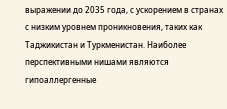выражении до 2035 года, с ускорением в странах с низким уровнем проникновения, таких как Таджикистан и Туркменистан. Наиболее перспективными нишами являются гипоаллергенные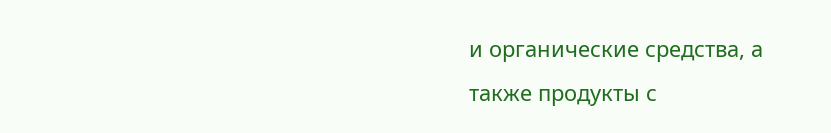и органические средства, а также продукты с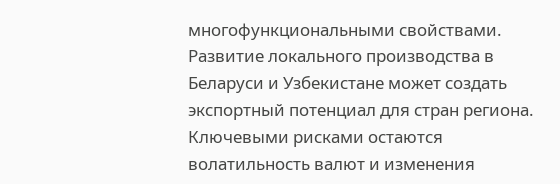многофункциональными свойствами. Развитие локального производства в Беларуси и Узбекистане может создать экспортный потенциал для стран региона. Ключевыми рисками остаются волатильность валют и изменения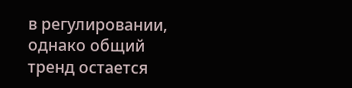в регулировании, однако общий тренд остается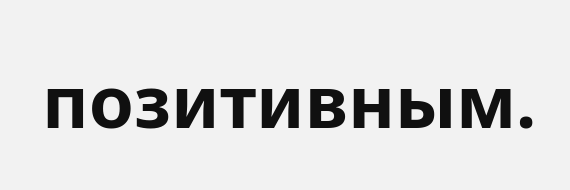позитивным.